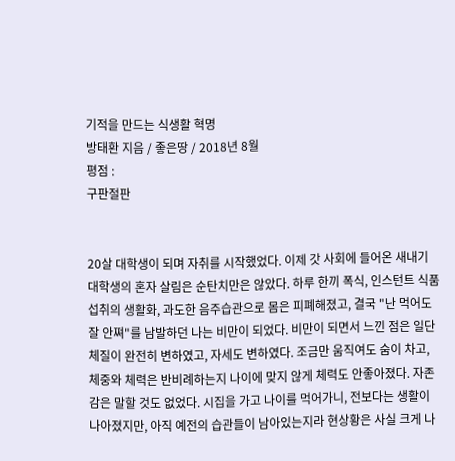기적을 만드는 식생활 혁명
방태환 지음 / 좋은땅 / 2018년 8월
평점 :
구판절판


20살 대학생이 되며 자취를 시작했었다. 이제 갓 사회에 들어온 새내기 대학생의 혼자 살림은 순탄치만은 않았다. 하루 한끼 폭식, 인스턴트 식품섭취의 생활화, 과도한 음주습관으로 몸은 피폐해졌고, 결국 "난 먹어도 잘 안쪄"를 남발하던 나는 비만이 되었다. 비만이 되면서 느낀 점은 일단 체질이 완전히 변하였고, 자세도 변하였다. 조금만 움직여도 숨이 차고, 체중와 체력은 반비례하는지 나이에 맞지 않게 체력도 안좋아졌다. 자존감은 말할 것도 없었다. 시집을 가고 나이를 먹어가니, 전보다는 생활이 나아졌지만, 아직 예전의 습관들이 남아있는지라 현상황은 사실 크게 나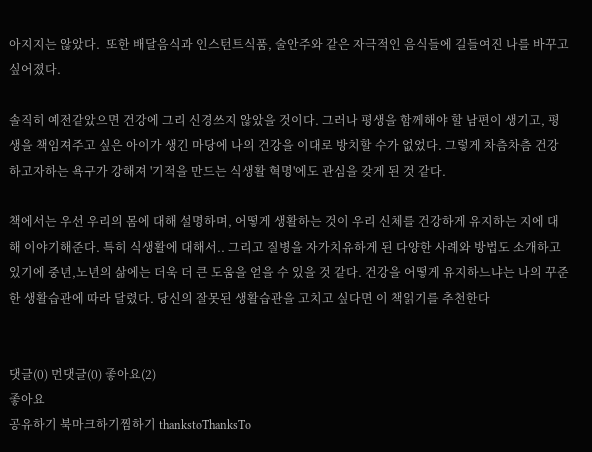아지지는 않았다.  또한 배달음식과 인스턴트식품, 술안주와 같은 자극적인 음식들에 길들여진 나를 바꾸고 싶어졌다.

솔직히 예전같았으면 건강에 그리 신경쓰지 않았을 것이다. 그러나 평생을 함께해야 할 남편이 생기고, 평생을 책임져주고 싶은 아이가 생긴 마당에 나의 건강을 이대로 방치할 수가 없었다. 그렇게 차츰차츰 건강하고자하는 욕구가 강해져 '기적을 만드는 식생활 혁명'에도 관심을 갖게 된 것 같다.

책에서는 우선 우리의 몸에 대해 설명하며, 어떻게 생활하는 것이 우리 신체를 건강하게 유지하는 지에 대해 이야기해준다. 특히 식생활에 대해서.. 그리고 질병을 자가치유하게 된 다양한 사례와 방법도 소개하고 있기에 중년,노년의 삶에는 더욱 더 큰 도움을 얻을 수 있을 것 같다. 건강을 어떻게 유지하느냐는 나의 꾸준한 생활습관에 따라 달렸다. 당신의 잘못된 생활습관을 고치고 싶다면 이 책읽기를 추천한다


댓글(0) 먼댓글(0) 좋아요(2)
좋아요
공유하기 북마크하기찜하기 thankstoThanksTo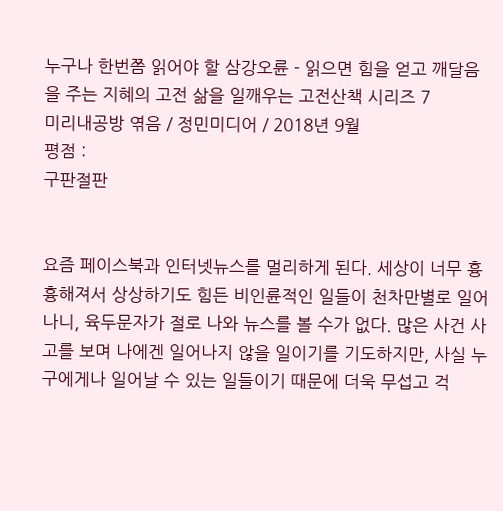누구나 한번쯤 읽어야 할 삼강오륜 - 읽으면 힘을 얻고 깨달음을 주는 지혜의 고전 삶을 일깨우는 고전산책 시리즈 7
미리내공방 엮음 / 정민미디어 / 2018년 9월
평점 :
구판절판


요즘 페이스북과 인터넷뉴스를 멀리하게 된다. 세상이 너무 흉흉해져서 상상하기도 힘든 비인륜적인 일들이 천차만별로 일어나니, 육두문자가 절로 나와 뉴스를 볼 수가 없다. 많은 사건 사고를 보며 나에겐 일어나지 않을 일이기를 기도하지만, 사실 누구에게나 일어날 수 있는 일들이기 때문에 더욱 무섭고 걱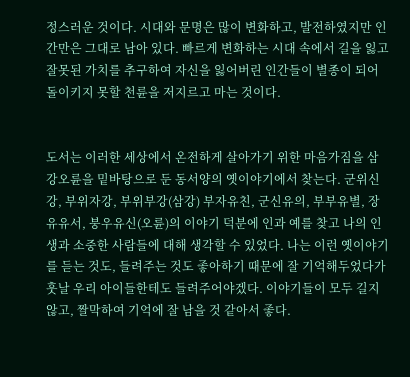정스러운 것이다. 시대와 문명은 많이 변화하고, 발전하였지만 인간만은 그대로 남아 있다. 빠르게 변화하는 시대 속에서 길을 잃고 잘못된 가치를 추구하여 자신을 잃어버린 인간들이 별종이 되어 돌이키지 못할 천륜을 저지르고 마는 것이다.


도서는 이러한 세상에서 온전하게 살아가기 위한 마음가짐을 삼강오륜을 밑바탕으로 둔 동서양의 옛이야기에서 찾는다. 군위신강, 부위자강, 부위부강(삼강) 부자유친, 군신유의, 부부유별, 장유유서, 붕우유신(오륜)의 이야기 덕분에 인과 예를 찾고 나의 인생과 소중한 사람들에 대해 생각할 수 있었다. 나는 이런 옛이야기를 듣는 것도, 들려주는 것도 좋아하기 때문에 잘 기억해두었다가 훗날 우리 아이들한테도 들려주어야겠다. 이야기들이 모두 길지 않고, 짤막하여 기억에 잘 남을 것 같아서 좋다.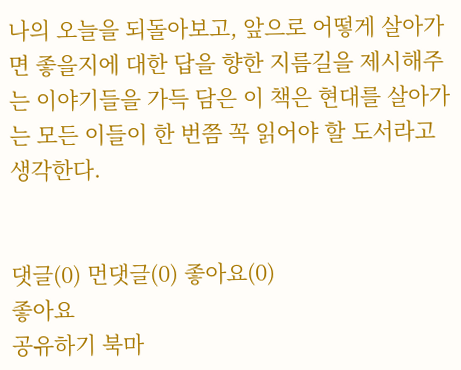나의 오늘을 되돌아보고, 앞으로 어떻게 살아가면 좋을지에 대한 답을 향한 지름길을 제시해주는 이야기들을 가득 담은 이 책은 현대를 살아가는 모든 이들이 한 번쯤 꼭 읽어야 할 도서라고 생각한다.


댓글(0) 먼댓글(0) 좋아요(0)
좋아요
공유하기 북마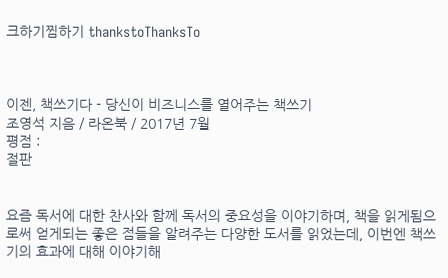크하기찜하기 thankstoThanksTo



이젠, 책쓰기다 - 당신이 비즈니스를 열어주는 책쓰기
조영석 지음 / 라온북 / 2017년 7월
평점 :
절판


요즘 독서에 대한 찬사와 함께 독서의 중요성을 이야기하며, 책을 읽게됨으로써 얻게되는 좋은 점들을 알려주는 다양한 도서를 읽었는데, 이번엔 책쓰기의 효과에 대해 이야기해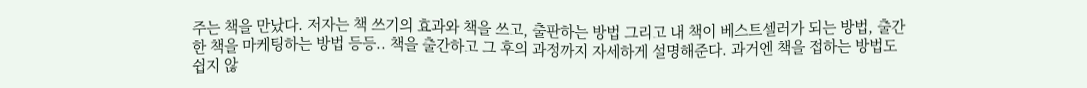주는 책을 만났다. 저자는 책 쓰기의 효과와 책을 쓰고, 출판하는 방법 그리고 내 책이 베스트셀러가 되는 방법, 출간한 책을 마케팅하는 방법 등등.. 책을 출간하고 그 후의 과정까지 자세하게 설명해준다. 과거엔 책을 접하는 방법도 쉽지 않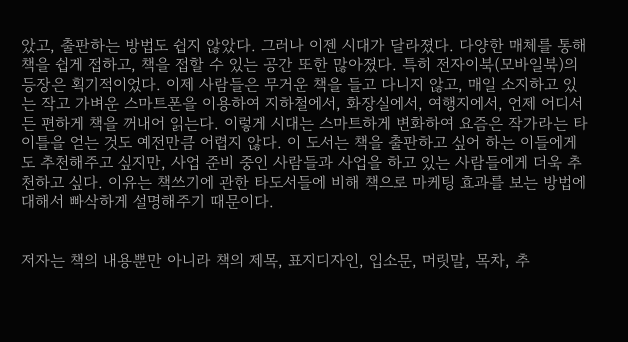았고, 출판하는 방법도 쉽지 않았다. 그러나 이젠 시대가 달라졌다. 다양한 매체를 통해 책을 쉽게 접하고, 책을 접할 수 있는 공간 또한 많아졌다. 특히 전자이북(모바일북)의 등장은 획기적이었다. 이제 사람들은 무거운 책을 들고 다니지 않고, 매일 소지하고 있는 작고 가벼운 스마트폰을 이용하여 지하철에서, 화장실에서, 여행지에서, 언제 어디서든 편하게 책을 꺼내어 읽는다. 이렇게 시대는 스마트하게 변화하여 요즘은 작가라는 타이틀을 얻는 것도 예전만큼 어렵지 않다. 이 도서는 책을 출판하고 싶어 하는 이들에게도 추천해주고 싶지만, 사업 준비 중인 사람들과 사업을 하고 있는 사람들에게 더욱 추천하고 싶다. 이유는 책쓰기에 관한 타도서들에 비해 책으로 마케팅 효과를 보는 방법에 대해서 빠삭하게 설명해주기 때문이다.


저자는 책의 내용뿐만 아니라 책의 제목, 표지디자인, 입소문, 머릿말, 목차, 추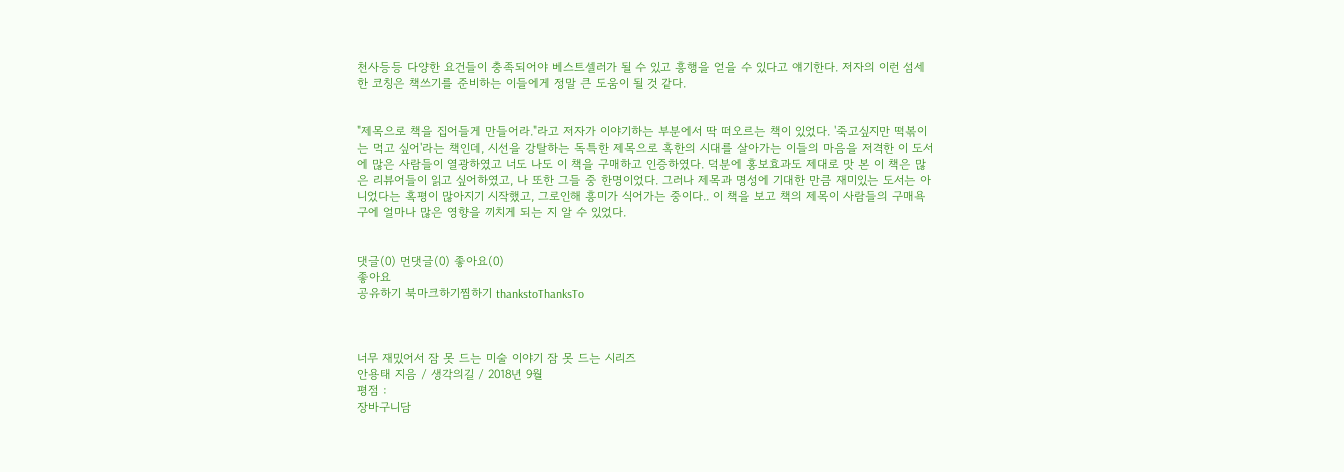천사등등 다양한 요건들이 충족되어야 베스트셀러가 될 수 있고 흥행을 얻을 수 있다고 얘기한다. 저자의 이런 섬세한 코칭은 책쓰기를 준비하는 이들에게 정말 큰 도움이 될 것 같다.


"제목으로 책을 집어들게 만들어라."라고 저자가 이야기하는 부분에서 딱 떠오르는 책이 있었다. '죽고싶지만 떡볶이는 먹고 싶어'라는 책인데, 시선을 강탈하는 독특한 제목으로 혹한의 시대를 살아가는 이들의 마음을 저격한 이 도서에 많은 사람들이 열광하였고 너도 나도 이 책을 구매하고 인증하였다. 덕분에 홍보효과도 제대로 맛 본 이 책은 많은 리뷰어들이 읽고 싶어하였고, 나 또한 그들 중 한명이었다. 그러나 제목과 명성에 기대한 만큼 재미있는 도서는 아니었다는 혹평이 많아지기 시작했고, 그로인해 흥미가 식어가는 중이다.. 이 책을 보고 책의 제목이 사람들의 구매욕구에 얼마나 많은 영향을 끼치게 되는 지 알 수 있었다.


댓글(0) 먼댓글(0) 좋아요(0)
좋아요
공유하기 북마크하기찜하기 thankstoThanksTo



너무 재밌어서 잠 못 드는 미술 이야기 잠 못 드는 시리즈
안용태 지음 / 생각의길 / 2018년 9월
평점 :
장바구니담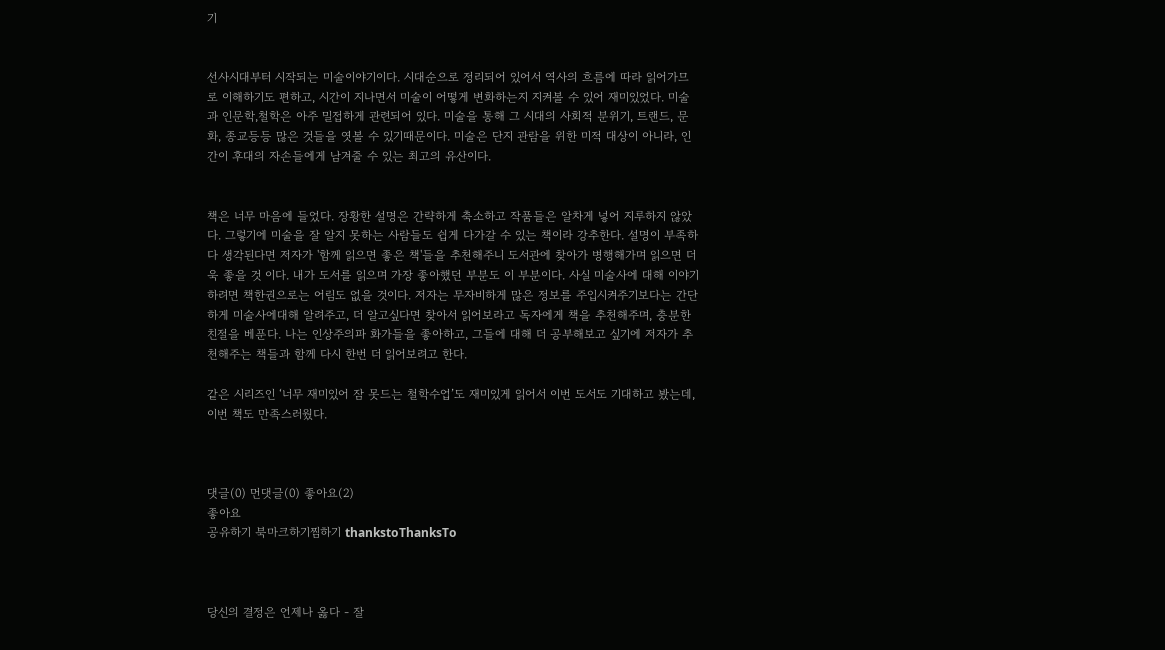기


선사시대부터 시작되는 미술이야기이다. 시대순으로 정리되어 있어서 역사의 흐름에 따라 읽어가므로 이해하기도 편하고, 시간이 지나면서 미술이 어떻게 변화하는지 지켜볼 수 있어 재미있었다. 미술과 인문학,철학은 아주 밀접하게 관련되어 있다. 미술을 통해 그 시대의 사회적 분위기, 트랜드, 문화, 종교등등 많은 것들을 엿볼 수 있기때문이다. 미술은 단지 관람을 위한 미적 대상이 아니라, 인간이 후대의 자손들에게 남겨줄 수 있는 최고의 유산이다.


책은 너무 마음에 들었다. 장황한 설명은 간략하게 축소하고 작품들은 알차게 넣어 지루하지 않았다. 그렇기에 미술을 잘 알지 못하는 사람들도 쉽게 다가갈 수 있는 책이라 강추한다. 설명이 부족하다 생각된다면 저자가 '함께 읽으면 좋은 책'들을 추천해주니 도서관에 찾아가 병행해가며 읽으면 더욱 좋을 것 이다. 내가 도서를 읽으며 가장 좋아했던 부분도 이 부분이다. 사실 미술사에 대해 이야기하려면 책한권으로는 어림도 없을 것이다. 저자는 무자비하게 많은 정보를 주입시켜주기보다는 간단하게 미술사에대해 알려주고, 더 알고싶다면 찾아서 읽어보라고 독자에게 책을 추천해주며, 충분한 친절을 베푼다. 나는 인상주의파 화가들을 좋아하고, 그들에 대해 더 공부해보고 싶기에 저자가 추천해주는 책들과 함께 다시 한번 더 읽어보려고 한다.

같은 시리즈인 ‘너무 재미있어 잠 못드는 철학수업’도 재미있게 읽어서 이번 도서도 기대하고 봤는데, 이번 책도 만족스러웠다.



댓글(0) 먼댓글(0) 좋아요(2)
좋아요
공유하기 북마크하기찜하기 thankstoThanksTo



당신의 결정은 언제나 옳다 - 잘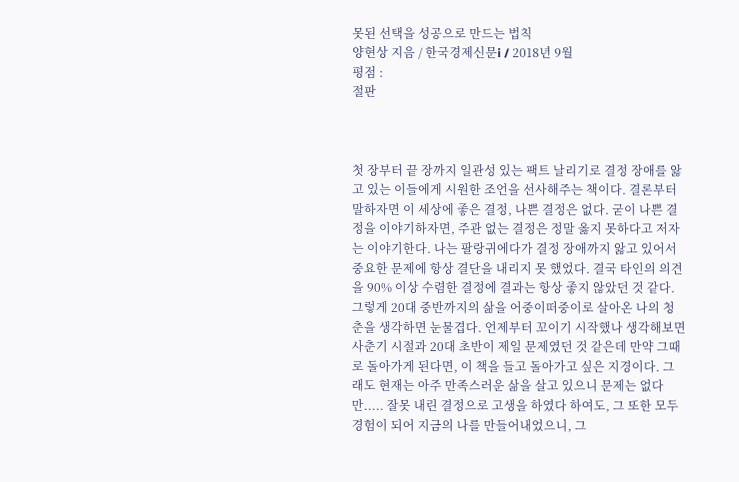못된 선택을 성공으로 만드는 법칙
양현상 지음 / 한국경제신문i / 2018년 9월
평점 :
절판



첫 장부터 끝 장까지 일관성 있는 팩트 날리기로 결정 장애를 앓고 있는 이들에게 시원한 조언을 선사해주는 책이다. 결론부터 말하자면 이 세상에 좋은 결정, 나쁜 결정은 없다. 굳이 나쁜 결정을 이야기하자면, 주관 없는 결정은 정말 옳지 못하다고 저자는 이야기한다. 나는 팔랑귀에다가 결정 장애까지 앓고 있어서 중요한 문제에 항상 결단을 내리지 못 했었다. 결국 타인의 의견을 90% 이상 수렴한 결정에 결과는 항상 좋지 않았던 것 같다. 그렇게 20대 중반까지의 삶을 어중이떠중이로 살아온 나의 청춘을 생각하면 눈물겹다. 언제부터 꼬이기 시작했나 생각해보면 사춘기 시절과 20대 초반이 제일 문제였던 것 같은데 만약 그때로 돌아가게 된다면, 이 책을 들고 돌아가고 싶은 지경이다. 그래도 현재는 아주 만족스러운 삶을 살고 있으니 문제는 없다만..... 잘못 내린 결정으로 고생을 하였다 하여도, 그 또한 모두 경험이 되어 지금의 나를 만들어내었으니, 그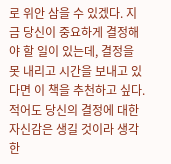로 위안 삼을 수 있겠다. 지금 당신이 중요하게 결정해야 할 일이 있는데, 결정을 못 내리고 시간을 보내고 있다면 이 책을 추천하고 싶다. 적어도 당신의 결정에 대한 자신감은 생길 것이라 생각한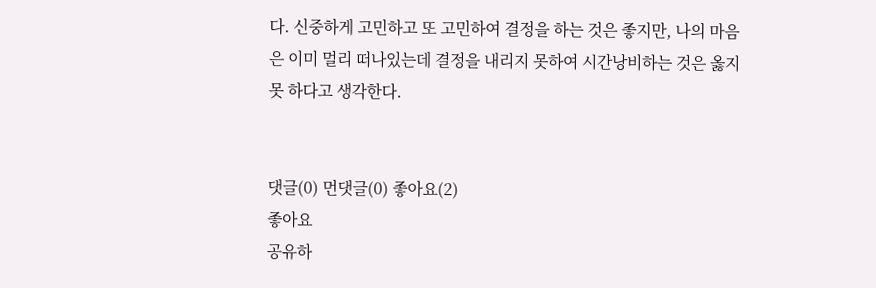다. 신중하게 고민하고 또 고민하여 결정을 하는 것은 좋지만, 나의 마음은 이미 멀리 떠나있는데 결정을 내리지 못하여 시간낭비하는 것은 옳지 못 하다고 생각한다.


댓글(0) 먼댓글(0) 좋아요(2)
좋아요
공유하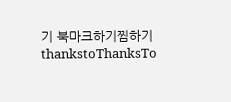기 북마크하기찜하기 thankstoThanksTo